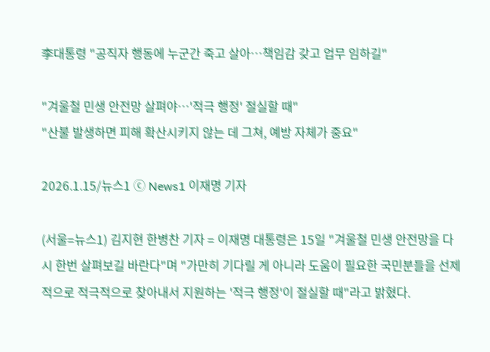李대통령 "공직자 행동에 누군간 죽고 살아…책임감 갖고 업무 임하길"

"겨울철 민생 안전망 살펴야…'적극 행정' 절실할 때"
"산불 발생하면 피해 확산시키지 않는 데 그쳐, 예방 자체가 중요"

2026.1.15/뉴스1 ⓒ News1 이재명 기자

(서울=뉴스1) 김지현 한병찬 기자 = 이재명 대통령은 15일 "겨울철 민생 안전망을 다시 한번 살펴보길 바란다"며 "가만히 기다릴 게 아니라 도움이 필요한 국민분들을 선제적으로 적극적으로 찾아내서 지원하는 '적극 행정'이 절실할 때"라고 밝혔다.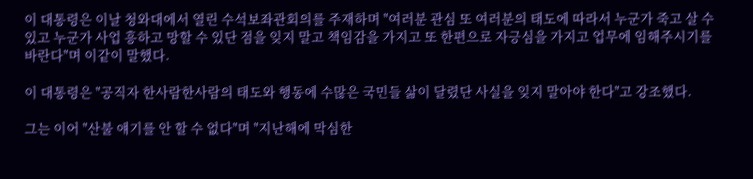이 대통령은 이날 청와대에서 열린 수석보좌관회의를 주재하며 "여러분 관심 또 여러분의 태도에 따라서 누군가 죽고 살 수 있고 누군가 사업 흥하고 망할 수 있단 점을 잊지 말고 책임감을 가지고 또 한편으로 자긍심을 가지고 업무에 임해주시기를 바란다"며 이같이 말했다.

이 대통령은 "공직자 한사람한사람의 태도와 행동에 수많은 국민들 삶이 달렸단 사실을 잊지 말아야 한다"고 강조했다.

그는 이어 "산불 얘기를 안 할 수 없다"며 "지난해에 막심한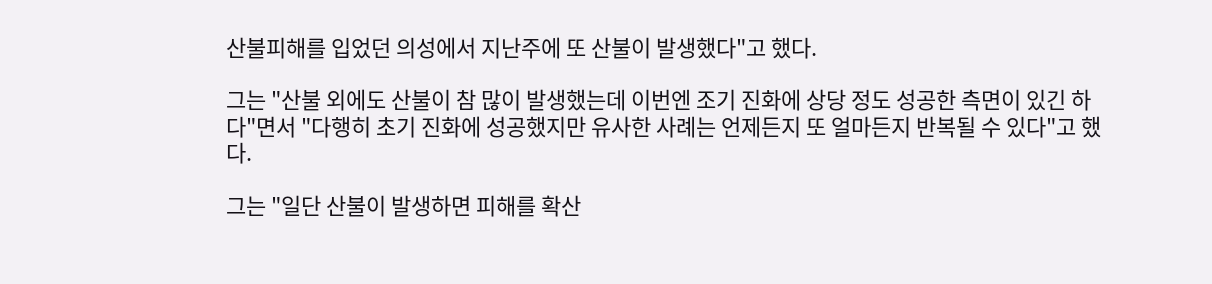산불피해를 입었던 의성에서 지난주에 또 산불이 발생했다"고 했다.

그는 "산불 외에도 산불이 참 많이 발생했는데 이번엔 조기 진화에 상당 정도 성공한 측면이 있긴 하다"면서 "다행히 초기 진화에 성공했지만 유사한 사례는 언제든지 또 얼마든지 반복될 수 있다"고 했다.

그는 "일단 산불이 발생하면 피해를 확산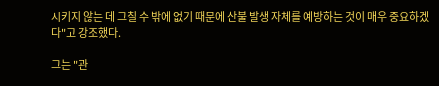시키지 않는 데 그칠 수 밖에 없기 때문에 산불 발생 자체를 예방하는 것이 매우 중요하겠다"고 강조했다.

그는 "관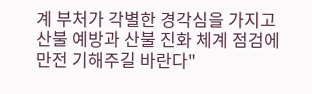계 부처가 각별한 경각심을 가지고 산불 예방과 산불 진화 체계 점검에 만전 기해주길 바란다"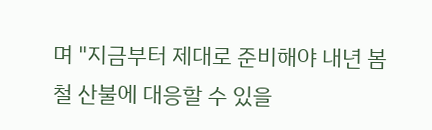며 "지금부터 제대로 준비해야 내년 봄철 산불에 대응할 수 있을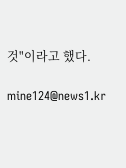것"이라고 했다.

mine124@news1.kr